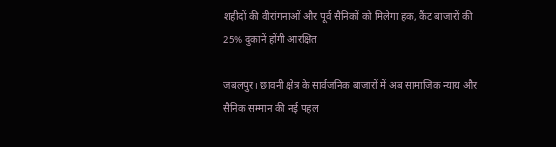शहीदों की वीरांगनाओं और पूर्व सैनिकों को मिलेगा हक, कैंट बाजारों की 25% दुकानें होंगी आरक्षित

जबलपुर। छावनी क्षेत्र के सार्वजनिक बाजारों में अब सामाजिक न्याय और सैनिक सम्मान की नई पहल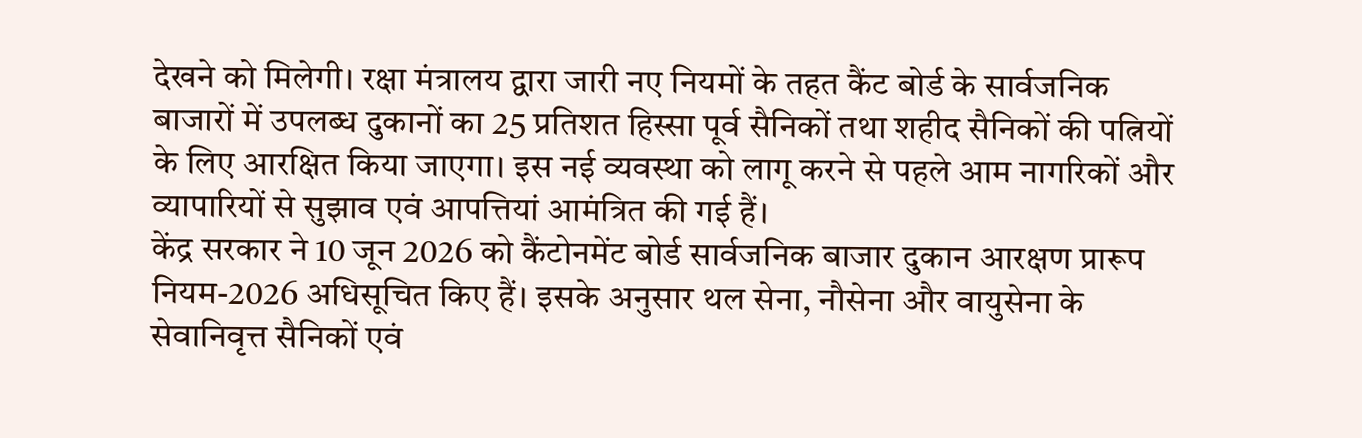देखने को मिलेगी। रक्षा मंत्रालय द्वारा जारी नए नियमों के तहत कैंट बोर्ड के सार्वजनिक बाजारों में उपलब्ध दुकानों का 25 प्रतिशत हिस्सा पूर्व सैनिकों तथा शहीद सैनिकों की पत्नियों के लिए आरक्षित किया जाएगा। इस नई व्यवस्था को लागू करने से पहले आम नागरिकों और व्यापारियों से सुझाव एवं आपत्तियां आमंत्रित की गई हैं।
केंद्र सरकार ने 10 जून 2026 को कैंटोनमेंट बोर्ड सार्वजनिक बाजार दुकान आरक्षण प्रारूप नियम-2026 अधिसूचित किए हैं। इसके अनुसार थल सेना, नौसेना और वायुसेना के सेवानिवृत्त सैनिकों एवं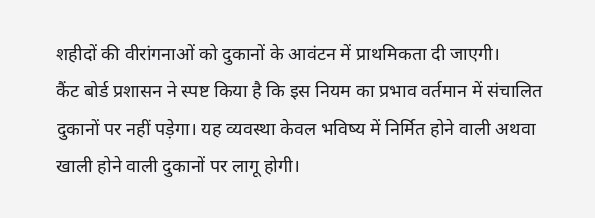शहीदों की वीरांगनाओं को दुकानों के आवंटन में प्राथमिकता दी जाएगी।
कैंट बोर्ड प्रशासन ने स्पष्ट किया है कि इस नियम का प्रभाव वर्तमान में संचालित दुकानों पर नहीं पड़ेगा। यह व्यवस्था केवल भविष्य में निर्मित होने वाली अथवा खाली होने वाली दुकानों पर लागू होगी।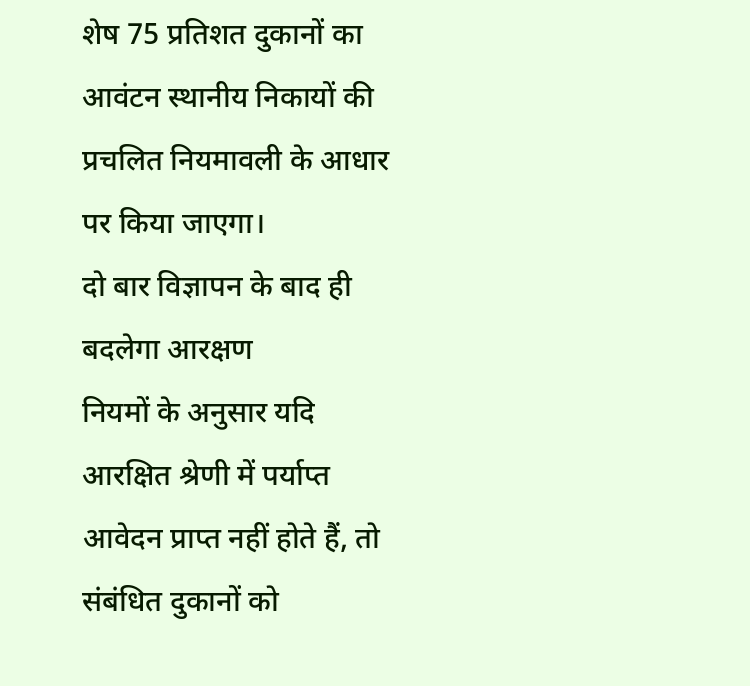शेष 75 प्रतिशत दुकानों का आवंटन स्थानीय निकायों की प्रचलित नियमावली के आधार पर किया जाएगा।
दो बार विज्ञापन के बाद ही बदलेगा आरक्षण
नियमों के अनुसार यदि आरक्षित श्रेणी में पर्याप्त आवेदन प्राप्त नहीं होते हैं, तो संबंधित दुकानों को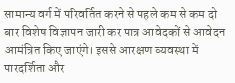सामान्य वर्ग में परिवर्तित करने से पहले कम से कम दो बार विशेष विज्ञापन जारी कर पात्र आवेदकों से आवेदन आमंत्रित किए जाएंगे। इससे आरक्षण व्यवस्था में पारदर्शिता और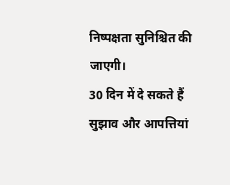निष्पक्षता सुनिश्चित की जाएगी।
30 दिन में दे सकते हैं सुझाव और आपत्तियां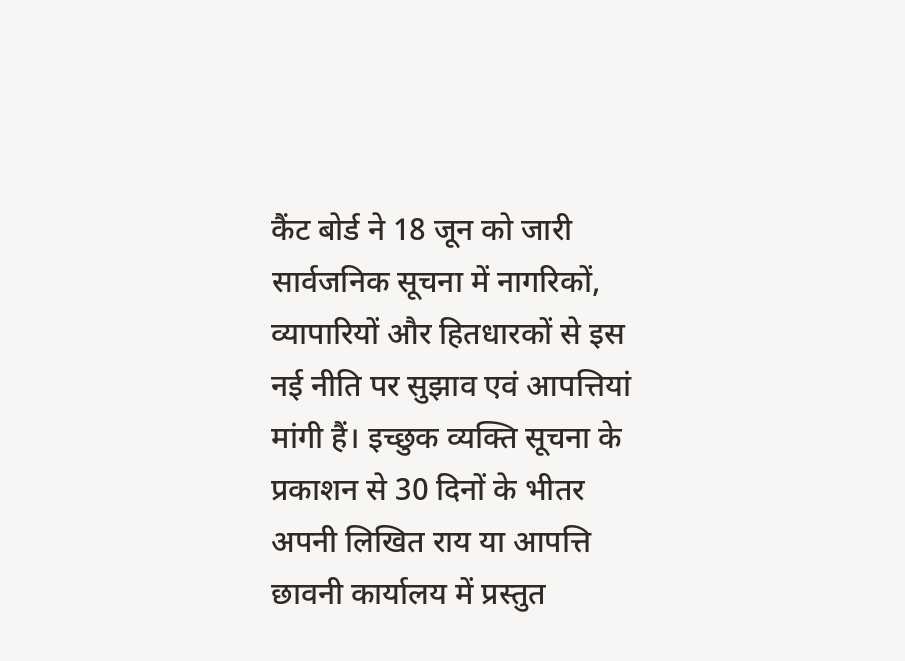कैंट बोर्ड ने 18 जून को जारी सार्वजनिक सूचना में नागरिकों, व्यापारियों और हितधारकों से इस नई नीति पर सुझाव एवं आपत्तियां मांगी हैं। इच्छुक व्यक्ति सूचना के प्रकाशन से 30 दिनों के भीतर अपनी लिखित राय या आपत्ति छावनी कार्यालय में प्रस्तुत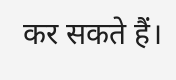कर सकते हैं।